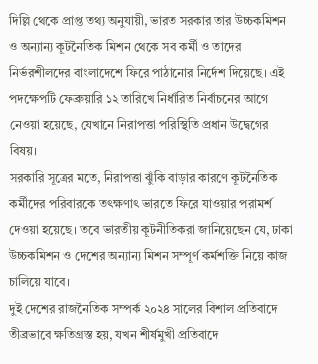দিল্লি থেকে প্রাপ্ত তথ্য অনুযায়ী, ভারত সরকার তার উচ্চকমিশন ও অন্যান্য কূটনৈতিক মিশন থেকে সব কর্মী ও তাদের নির্ভরশীলদের বাংলাদেশে ফিরে পাঠানোর নির্দেশ দিয়েছে। এই পদক্ষেপটি ফেব্রুয়ারি ১২ তারিখে নির্ধারিত নির্বাচনের আগে নেওয়া হয়েছে, যেখানে নিরাপত্তা পরিস্থিতি প্রধান উদ্বেগের বিষয়।
সরকারি সূত্রের মতে, নিরাপত্তা ঝুঁকি বাড়ার কারণে কূটনৈতিক কর্মীদের পরিবারকে তৎক্ষণাৎ ভারতে ফিরে যাওয়ার পরামর্শ দেওয়া হয়েছে। তবে ভারতীয় কূটনীতিকরা জানিয়েছেন যে, ঢাকা উচ্চকমিশন ও দেশের অন্যান্য মিশন সম্পূর্ণ কর্মশক্তি নিয়ে কাজ চালিয়ে যাবে।
দুই দেশের রাজনৈতিক সম্পর্ক ২০২৪ সালের বিশাল প্রতিবাদে তীব্রভাবে ক্ষতিগ্রস্ত হয়, যখন শীর্ষমুখী প্রতিবাদে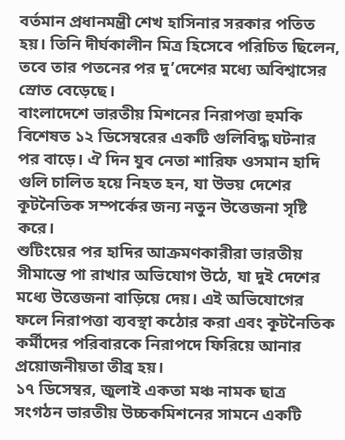বর্তমান প্রধানমন্ত্রী শেখ হাসিনার সরকার পতিত হয়। তিনি দীর্ঘকালীন মিত্র হিসেবে পরিচিত ছিলেন, তবে তার পতনের পর দু’দেশের মধ্যে অবিশ্বাসের স্রোত বেড়েছে।
বাংলাদেশে ভারতীয় মিশনের নিরাপত্তা হুমকি বিশেষত ১২ ডিসেম্বরের একটি গুলিবিদ্ধ ঘটনার পর বাড়ে। ঐ দিন যুব নেতা শারিফ ওসমান হাদি গুলি চালিত হয়ে নিহত হন, যা উভয় দেশের কূটনৈতিক সম্পর্কের জন্য নতুন উত্তেজনা সৃষ্টি করে।
শুটিংয়ের পর হাদির আক্রমণকারীরা ভারতীয় সীমান্তে পা রাখার অভিযোগ উঠে, যা দুই দেশের মধ্যে উত্তেজনা বাড়িয়ে দেয়। এই অভিযোগের ফলে নিরাপত্তা ব্যবস্থা কঠোর করা এবং কূটনৈতিক কর্মীদের পরিবারকে নিরাপদে ফিরিয়ে আনার প্রয়োজনীয়তা তীব্র হয়।
১৭ ডিসেম্বর, জুলাই একতা মঞ্চ নামক ছাত্র সংগঠন ভারতীয় উচ্চকমিশনের সামনে একটি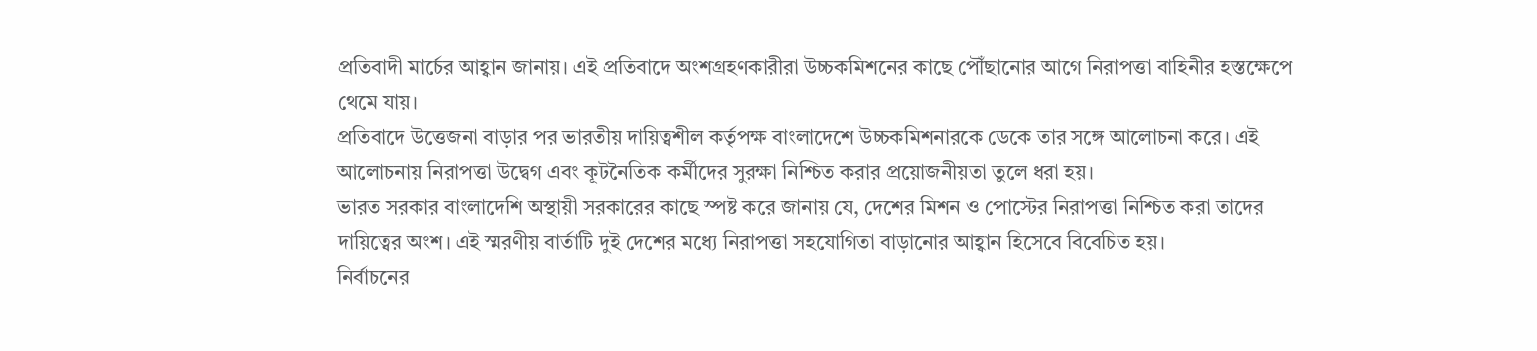প্রতিবাদী মার্চের আহ্বান জানায়। এই প্রতিবাদে অংশগ্রহণকারীরা উচ্চকমিশনের কাছে পৌঁছানোর আগে নিরাপত্তা বাহিনীর হস্তক্ষেপে থেমে যায়।
প্রতিবাদে উত্তেজনা বাড়ার পর ভারতীয় দায়িত্বশীল কর্তৃপক্ষ বাংলাদেশে উচ্চকমিশনারকে ডেকে তার সঙ্গে আলোচনা করে। এই আলোচনায় নিরাপত্তা উদ্বেগ এবং কূটনৈতিক কর্মীদের সুরক্ষা নিশ্চিত করার প্রয়োজনীয়তা তুলে ধরা হয়।
ভারত সরকার বাংলাদেশি অস্থায়ী সরকারের কাছে স্পষ্ট করে জানায় যে, দেশের মিশন ও পোস্টের নিরাপত্তা নিশ্চিত করা তাদের দায়িত্বের অংশ। এই স্মরণীয় বার্তাটি দুই দেশের মধ্যে নিরাপত্তা সহযোগিতা বাড়ানোর আহ্বান হিসেবে বিবেচিত হয়।
নির্বাচনের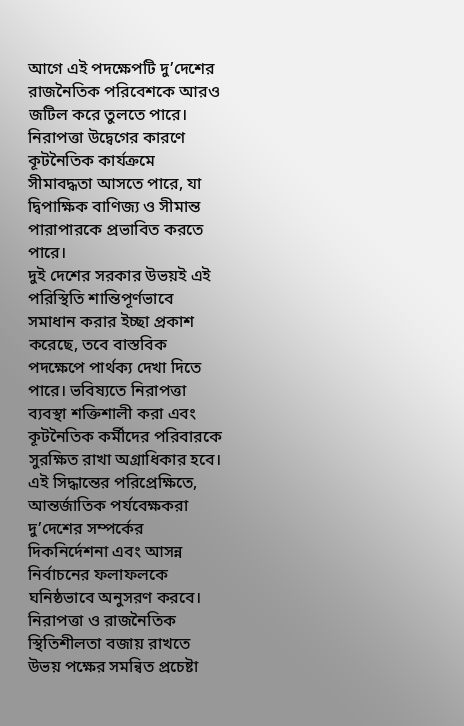আগে এই পদক্ষেপটি দু’দেশের রাজনৈতিক পরিবেশকে আরও জটিল করে তুলতে পারে। নিরাপত্তা উদ্বেগের কারণে কূটনৈতিক কার্যক্রমে সীমাবদ্ধতা আসতে পারে, যা দ্বিপাক্ষিক বাণিজ্য ও সীমান্ত পারাপারকে প্রভাবিত করতে পারে।
দুই দেশের সরকার উভয়ই এই পরিস্থিতি শান্তিপূর্ণভাবে সমাধান করার ইচ্ছা প্রকাশ করেছে, তবে বাস্তবিক পদক্ষেপে পার্থক্য দেখা দিতে পারে। ভবিষ্যতে নিরাপত্তা ব্যবস্থা শক্তিশালী করা এবং কূটনৈতিক কর্মীদের পরিবারকে সুরক্ষিত রাখা অগ্রাধিকার হবে।
এই সিদ্ধান্তের পরিপ্রেক্ষিতে, আন্তর্জাতিক পর্যবেক্ষকরা দু’দেশের সম্পর্কের দিকনির্দেশনা এবং আসন্ন নির্বাচনের ফলাফলকে ঘনিষ্ঠভাবে অনুসরণ করবে। নিরাপত্তা ও রাজনৈতিক স্থিতিশীলতা বজায় রাখতে উভয় পক্ষের সমন্বিত প্রচেষ্টা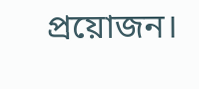প্রয়োজন।